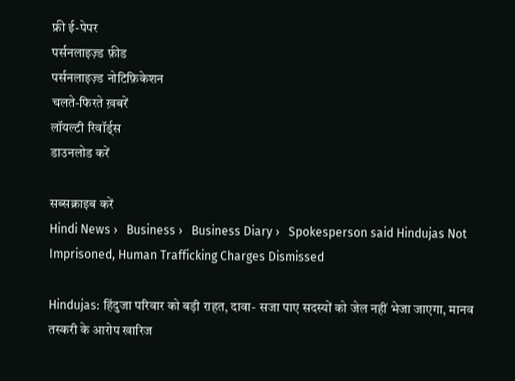फ्री ई-पेपर
पर्सनलाइज़्ड फ़ीड
पर्सनलाइज़्ड नोटिफ़िकेशन
चलते-फिरते ख़बरें
लॉयल्टी रिवॉर्ड्स
डाउनलोड करें

सब्सक्राइब करें
Hindi News ›   Business ›   Business Diary ›   Spokesperson said Hindujas Not Imprisoned, Human Trafficking Charges Dismissed

Hindujas: हिंदुजा परिवार को बड़ी राहत, दावा- सजा पाए सदस्यों को जेल नहीं भेजा जाएगा, मानव तस्करी के आरोप खारिज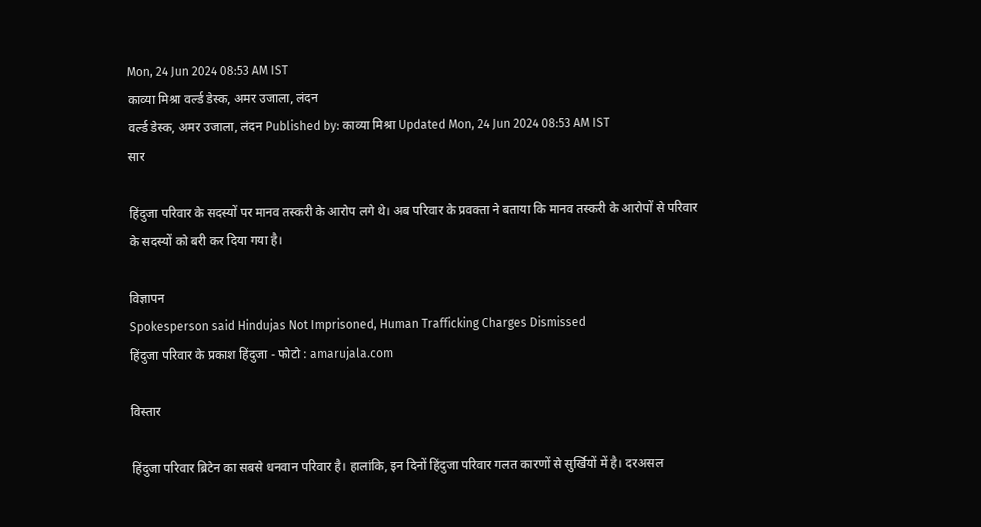Mon, 24 Jun 2024 08:53 AM IST
काव्या मिश्रा वर्ल्ड डेस्क, अमर उजाला, लंदन
वर्ल्ड डेस्क, अमर उजाला, लंदन Published by: काव्या मिश्रा Updated Mon, 24 Jun 2024 08:53 AM IST
सार

हिंदुजा परिवार के सदस्यों पर मानव तस्करी के आरोप लगे थे। अब परिवार के प्रवक्ता ने बताया कि मानव तस्करी के आरोपों से परिवार के सदस्यों को बरी कर दिया गया है।

विज्ञापन
Spokesperson said Hindujas Not Imprisoned, Human Trafficking Charges Dismissed
हिंदुजा परिवार के प्रकाश हिंदुजा - फोटो : amarujala.com

विस्तार

हिंदुजा परिवार ब्रिटेन का सबसे धनवान परिवार है। हालांकि, इन दिनों हिंदुजा परिवार गलत कारणों से सुर्खियों में है। दरअसल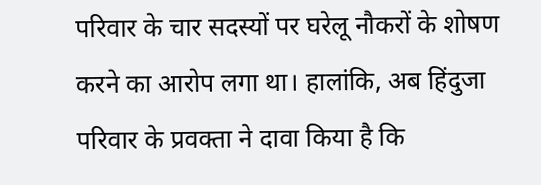परिवार के चार सदस्यों पर घरेलू नौकरों के शोषण करने का आरोप लगा था। हालांकि, अब हिंदुजा परिवार के प्रवक्ता ने दावा किया है कि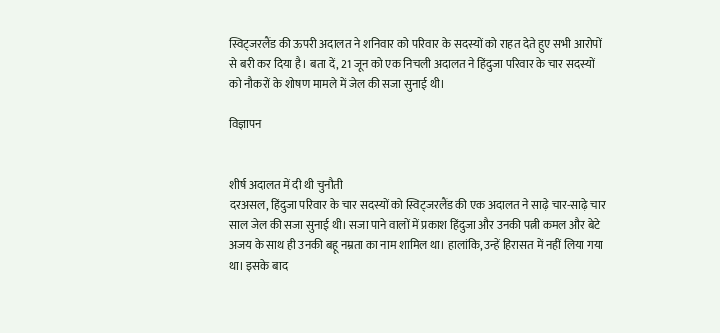स्विट्जरलैंड की ऊपरी अदालत ने शनिवार को परिवार के सदस्यों को राहत देते हुए सभी आरोपों से बरी कर दिया है। बता दें, 21 जून को एक निचली अदालत ने हिंदुजा परिवार के चार सदस्यों को नौकरों के शोषण मामले में जेल की सजा सुनाई थी।

विज्ञापन


शीर्ष अदालत में दी थी चुनौती
दरअसल, हिंदुजा परिवार के चार सदस्यों को स्विट्जरलैंड की एक अदालत ने साढ़े चार-साढ़े चार साल जेल की सजा सुनाई थी। सजा पाने वालों में प्रकाश हिंदुजा और उनकी पत्नी कमल और बेटे अजय के साथ ही उनकी बहू नम्रता का नाम शामिल था। हालांकि, उन्हें हिरासत में नहीं लिया गया था। इसके बाद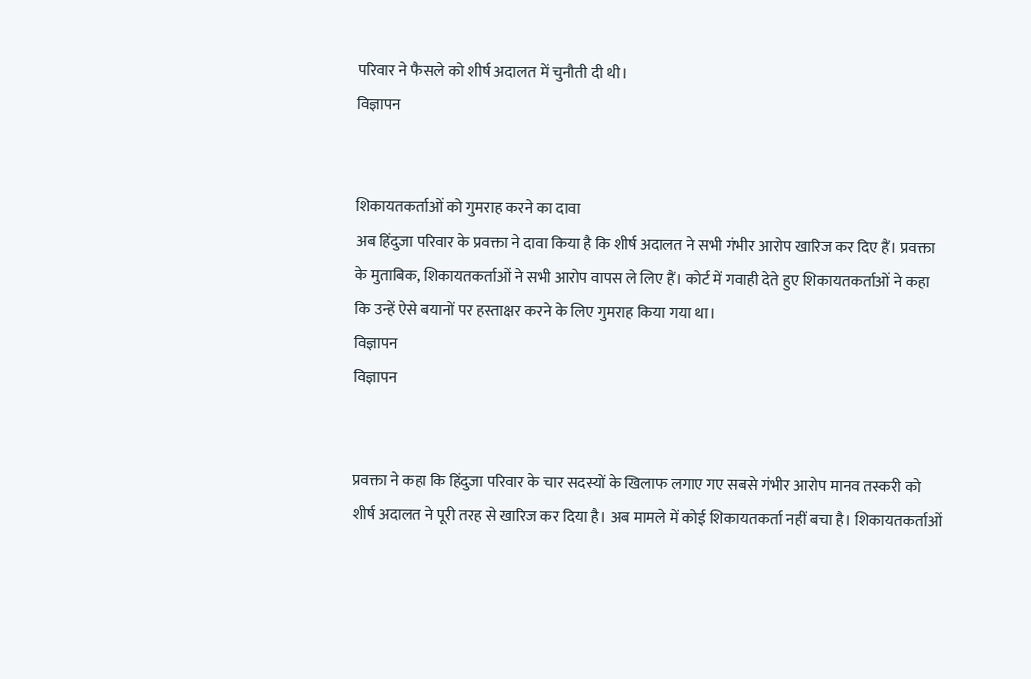परिवार ने फैसले को शीर्ष अदालत में चुनौती दी थी।
विज्ञापन


शिकायतकर्ताओं को गुमराह करने का दावा
अब हिंदुजा परिवार के प्रवक्ता ने दावा किया है कि शीर्ष अदालत ने सभी गंभीर आरोप खारिज कर दिए हैं। प्रवक्ता के मुताबिक, शिकायतकर्ताओं ने सभी आरोप वापस ले लिए हैं। कोर्ट में गवाही देते हुए शिकायतकर्ताओं ने कहा कि उन्हें ऐसे बयानों पर हस्ताक्षर करने के लिए गुमराह किया गया था।
विज्ञापन
विज्ञापन


प्रवक्ता ने कहा कि हिंदुजा परिवार के चार सदस्यों के खिलाफ लगाए गए सबसे गंभीर आरोप मानव तस्करी को शीर्ष अदालत ने पूरी तरह से खारिज कर दिया है। अब मामले में कोई शिकायतकर्ता नहीं बचा है। शिकायतकर्ताओं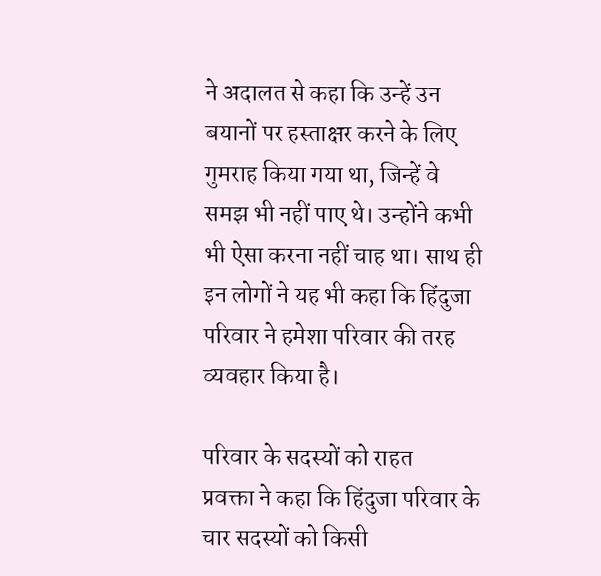ने अदालत से कहा कि उन्हें उन बयानों पर हस्ताक्षर करने के लिए गुमराह किया गया था, जिन्हें वे समझ भी नहीं पाए थे। उन्होंने कभी भी ऐसा करना नहीं चाह था। साथ ही इन लोगों ने यह भी कहा कि हिंदुजा परिवार ने हमेशा परिवार की तरह व्यवहार किया है।

परिवार के सदस्यों को राहत
प्रवक्ता ने कहा कि हिंदुजा परिवार के चार सदस्यों को किसी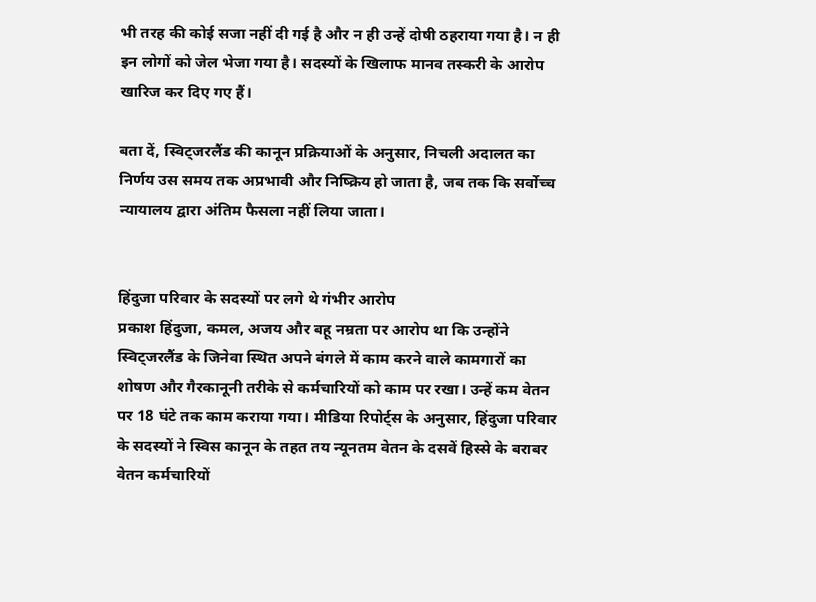भी तरह की कोई सजा नहीं दी गई है और न ही उन्हें दोषी ठहराया गया है। न ही इन लोगों को जेल भेजा गया है। सदस्यों के खिलाफ मानव तस्करी के आरोप खारिज कर दिए गए हैं।

बता दें, स्विट्जरलैंड की कानून प्रक्रियाओं के अनुसार, निचली अदालत का निर्णय उस समय तक अप्रभावी और निष्क्रिय हो जाता है, जब तक कि सर्वोच्च न्यायालय द्वारा अंतिम फैसला नहीं लिया जाता।


हिंदुजा परिवार के सदस्यों पर लगे थे गंभीर आरोप
प्रकाश हिंदुजा, कमल, अजय और बहू नम्रता पर आरोप था कि उन्होंने स्विट्जरलैंड के जिनेवा स्थित अपने बंगले में काम करने वाले कामगारों का शोषण और गैरकानूनी तरीके से कर्मचारियों को काम पर रखा। उन्हें कम वेतन पर 18 घंटे तक काम कराया गया। मीडिया रिपोर्ट्स के अनुसार, हिंदुजा परिवार के सदस्यों ने स्विस कानून के तहत तय न्यूनतम वेतन के दसवें हिस्से के बराबर वेतन कर्मचारियों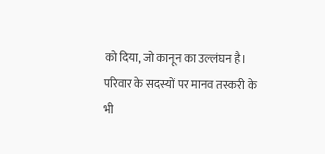को दिया, जो कानून का उल्लंघन है। परिवार के सदस्यों पर मानव तस्करी के भी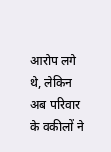आरोप लगे थे, लेकिन अब परिवार के वकीलों ने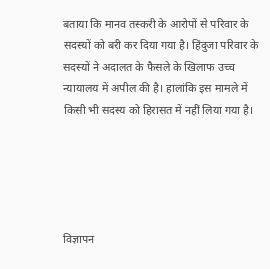बताया कि मानव तस्करी के आरोपों से परिवार के सदस्यों को बरी कर दिया गया है। हिंदुजा परिवार के सदस्यों ने अदालत के फैसले के खिलाफ उच्च न्यायालय में अपील की है। हालांकि इस मामले में किसी भी सदस्य को हिरासत में नहीं लिया गया है।





विज्ञापन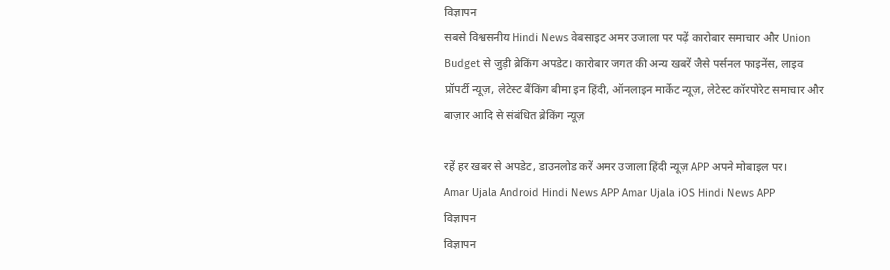विज्ञापन
सबसे विश्वसनीय Hindi News वेबसाइट अमर उजाला पर पढ़ें कारोबार समाचार और Union Budget से जुड़ी ब्रेकिंग अपडेट। कारोबार जगत की अन्य खबरें जैसे पर्सनल फाइनेंस, लाइव प्रॉपर्टी न्यूज़, लेटेस्ट बैंकिंग बीमा इन हिंदी, ऑनलाइन मार्केट न्यूज़, लेटेस्ट कॉरपोरेट समाचार और बाज़ार आदि से संबंधित ब्रेकिंग न्यूज़

रहें हर खबर से अपडेट, डाउनलोड करें अमर उजाला हिंदी न्यूज़ APP अपने मोबाइल पर।
Amar Ujala Android Hindi News APP Amar Ujala iOS Hindi News APP
विज्ञापन
विज्ञापन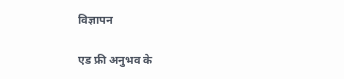विज्ञापन

एड फ्री अनुभव के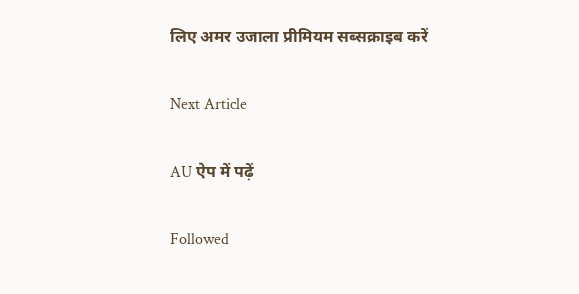लिए अमर उजाला प्रीमियम सब्सक्राइब करें

Next Article

AU ऐप में पढ़ें

Followed